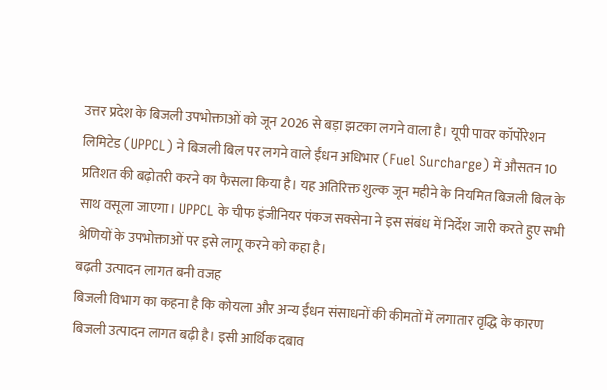उत्तर प्रदेश के बिजली उपभोक्ताओं को जून 2026 से बड़ा झटका लगने वाला है। यूपी पावर कॉर्पोरेशन लिमिटेड (UPPCL) ने बिजली बिल पर लगने वाले ईंधन अधिभार (Fuel Surcharge) में औसतन 10 प्रतिशत की बढ़ोतरी करने का फैसला किया है। यह अतिरिक्त शुल्क जून महीने के नियमित बिजली बिल के साथ वसूला जाएगा। UPPCL के चीफ इंजीनियर पंकज सक्सेना ने इस संबंध में निर्देश जारी करते हुए सभी श्रेणियों के उपभोक्ताओं पर इसे लागू करने को कहा है।
बढ़ती उत्पादन लागत बनी वजह
बिजली विभाग का कहना है कि कोयला और अन्य ईंधन संसाधनों की कीमतों में लगातार वृद्धि के कारण बिजली उत्पादन लागत बढ़ी है। इसी आर्थिक दबाव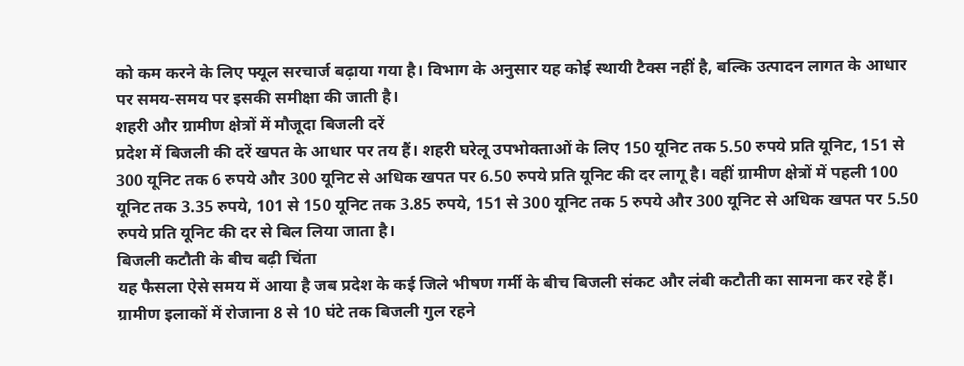को कम करने के लिए फ्यूल सरचार्ज बढ़ाया गया है। विभाग के अनुसार यह कोई स्थायी टैक्स नहीं है, बल्कि उत्पादन लागत के आधार पर समय-समय पर इसकी समीक्षा की जाती है।
शहरी और ग्रामीण क्षेत्रों में मौजूदा बिजली दरें
प्रदेश में बिजली की दरें खपत के आधार पर तय हैं। शहरी घरेलू उपभोक्ताओं के लिए 150 यूनिट तक 5.50 रुपये प्रति यूनिट, 151 से 300 यूनिट तक 6 रुपये और 300 यूनिट से अधिक खपत पर 6.50 रुपये प्रति यूनिट की दर लागू है। वहीं ग्रामीण क्षेत्रों में पहली 100 यूनिट तक 3.35 रुपये, 101 से 150 यूनिट तक 3.85 रुपये, 151 से 300 यूनिट तक 5 रुपये और 300 यूनिट से अधिक खपत पर 5.50 रुपये प्रति यूनिट की दर से बिल लिया जाता है।
बिजली कटौती के बीच बढ़ी चिंता
यह फैसला ऐसे समय में आया है जब प्रदेश के कई जिले भीषण गर्मी के बीच बिजली संकट और लंबी कटौती का सामना कर रहे हैं। ग्रामीण इलाकों में रोजाना 8 से 10 घंटे तक बिजली गुल रहने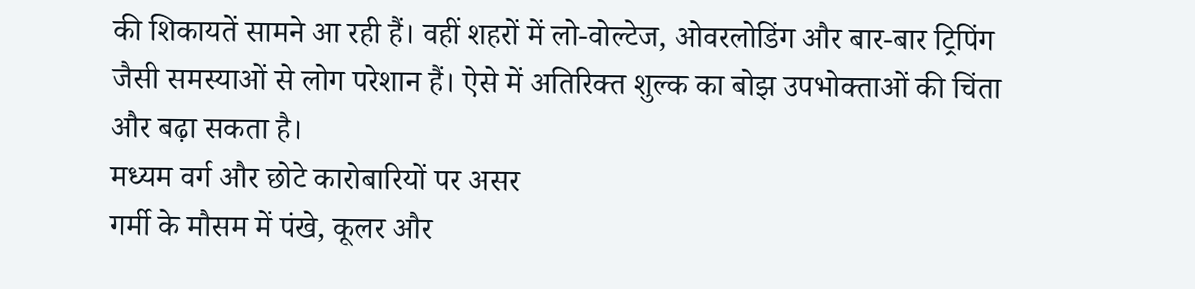की शिकायतें सामने आ रही हैं। वहीं शहरों में लो-वोल्टेज, ओवरलोडिंग और बार-बार ट्रिपिंग जैसी समस्याओं से लोग परेशान हैं। ऐसे में अतिरिक्त शुल्क का बोझ उपभोक्ताओं की चिंता और बढ़ा सकता है।
मध्यम वर्ग और छोटे कारोबारियों पर असर
गर्मी के मौसम में पंखे, कूलर और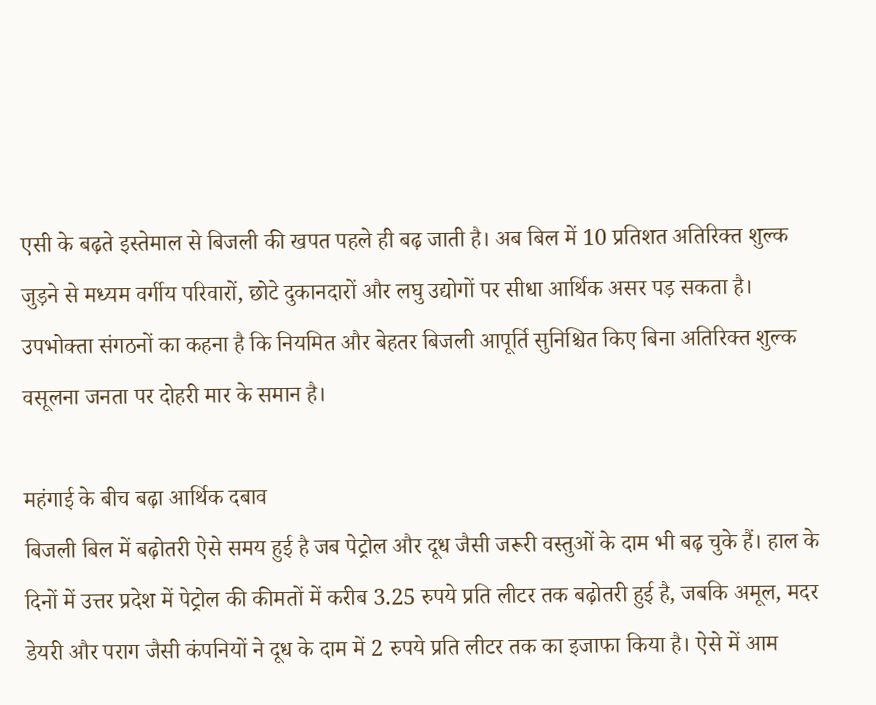एसी के बढ़ते इस्तेमाल से बिजली की खपत पहले ही बढ़ जाती है। अब बिल में 10 प्रतिशत अतिरिक्त शुल्क जुड़ने से मध्यम वर्गीय परिवारों, छोटे दुकानदारों और लघु उद्योगों पर सीधा आर्थिक असर पड़ सकता है। उपभोक्ता संगठनों का कहना है कि नियमित और बेहतर बिजली आपूर्ति सुनिश्चित किए बिना अतिरिक्त शुल्क वसूलना जनता पर दोहरी मार के समान है।

महंगाई के बीच बढ़ा आर्थिक दबाव
बिजली बिल में बढ़ोतरी ऐसे समय हुई है जब पेट्रोल और दूध जैसी जरूरी वस्तुओं के दाम भी बढ़ चुके हैं। हाल के दिनों में उत्तर प्रदेश में पेट्रोल की कीमतों में करीब 3.25 रुपये प्रति लीटर तक बढ़ोतरी हुई है, जबकि अमूल, मदर डेयरी और पराग जैसी कंपनियों ने दूध के दाम में 2 रुपये प्रति लीटर तक का इजाफा किया है। ऐसे में आम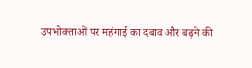उपभोक्ताओं पर महंगाई का दबाव और बढ़ने की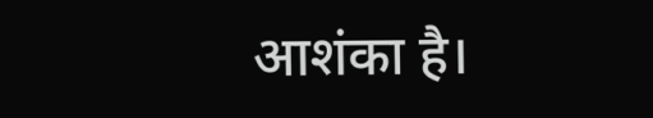आशंका है।